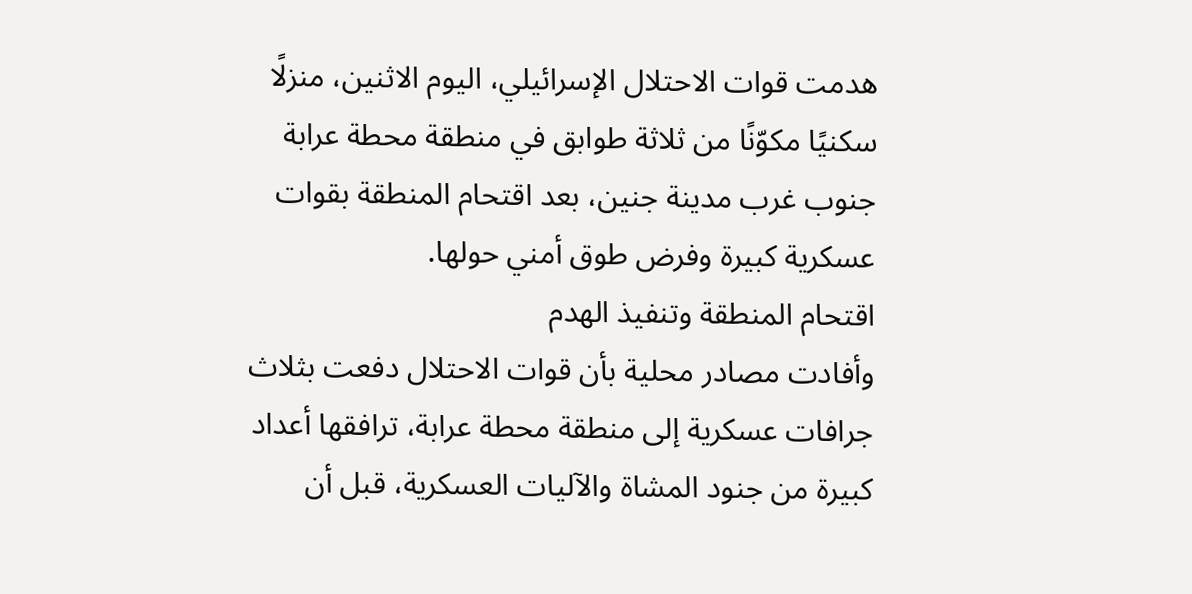هدمت قوات الاحتلال الإسرائيلي، اليوم الاثنين، منزلًا سكنيًا مكوّنًا من ثلاثة طوابق في منطقة محطة عرابة جنوب غرب مدينة جنين، بعد اقتحام المنطقة بقوات عسكرية كبيرة وفرض طوق أمني حولها.
اقتحام المنطقة وتنفيذ الهدم
وأفادت مصادر محلية بأن قوات الاحتلال دفعت بثلاث جرافات عسكرية إلى منطقة محطة عرابة، ترافقها أعداد كبيرة من جنود المشاة والآليات العسكرية، قبل أن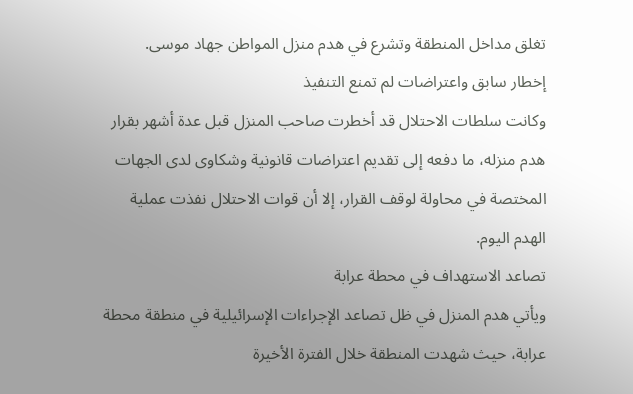تغلق مداخل المنطقة وتشرع في هدم منزل المواطن جهاد موسى.
إخطار سابق واعتراضات لم تمنع التنفيذ
وكانت سلطات الاحتلال قد أخطرت صاحب المنزل قبل عدة أشهر بقرار هدم منزله، ما دفعه إلى تقديم اعتراضات قانونية وشكاوى لدى الجهات المختصة في محاولة لوقف القرار، إلا أن قوات الاحتلال نفذت عملية الهدم اليوم.
تصاعد الاستهداف في محطة عرابة
ويأتي هدم المنزل في ظل تصاعد الإجراءات الإسرائيلية في منطقة محطة عرابة، حيث شهدت المنطقة خلال الفترة الأخيرة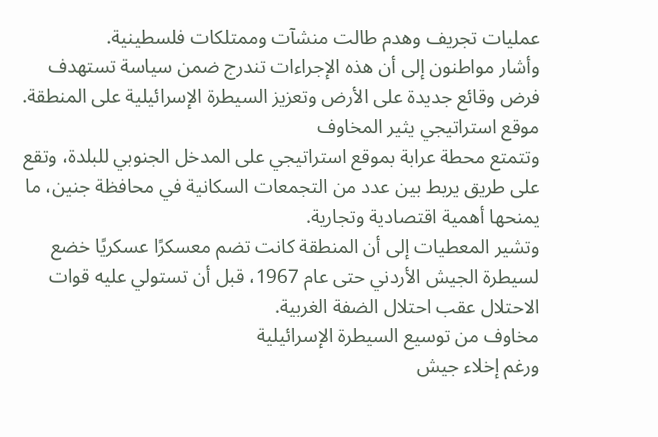عمليات تجريف وهدم طالت منشآت وممتلكات فلسطينية.
وأشار مواطنون إلى أن هذه الإجراءات تندرج ضمن سياسة تستهدف فرض وقائع جديدة على الأرض وتعزيز السيطرة الإسرائيلية على المنطقة.
موقع استراتيجي يثير المخاوف
وتتمتع محطة عرابة بموقع استراتيجي على المدخل الجنوبي للبلدة، وتقع على طريق يربط بين عدد من التجمعات السكانية في محافظة جنين، ما يمنحها أهمية اقتصادية وتجارية.
وتشير المعطيات إلى أن المنطقة كانت تضم معسكرًا عسكريًا خضع لسيطرة الجيش الأردني حتى عام 1967، قبل أن تستولي عليه قوات الاحتلال عقب احتلال الضفة الغربية.
مخاوف من توسيع السيطرة الإسرائيلية
ورغم إخلاء جيش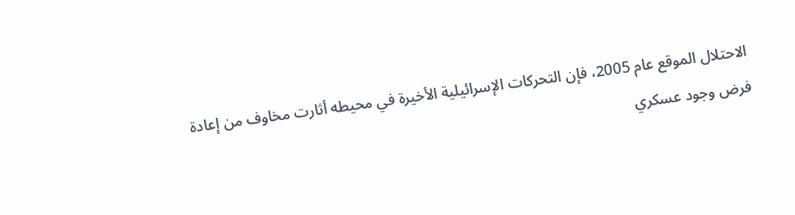الاحتلال الموقع عام 2005، فإن التحركات الإسرائيلية الأخيرة في محيطه أثارت مخاوف من إعادة فرض وجود عسكري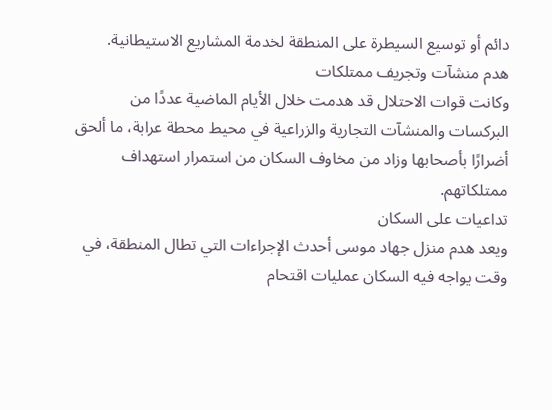دائم أو توسيع السيطرة على المنطقة لخدمة المشاريع الاستيطانية.
هدم منشآت وتجريف ممتلكات
وكانت قوات الاحتلال قد هدمت خلال الأيام الماضية عددًا من البركسات والمنشآت التجارية والزراعية في محيط محطة عرابة، ما ألحق أضرارًا بأصحابها وزاد من مخاوف السكان من استمرار استهداف ممتلكاتهم.
تداعيات على السكان
ويعد هدم منزل جهاد موسى أحدث الإجراءات التي تطال المنطقة، في وقت يواجه فيه السكان عمليات اقتحام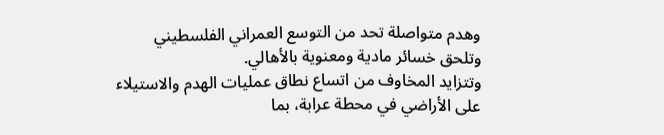وهدم متواصلة تحد من التوسع العمراني الفلسطيني وتلحق خسائر مادية ومعنوية بالأهالي.
وتتزايد المخاوف من اتساع نطاق عمليات الهدم والاستيلاء على الأراضي في محطة عرابة، بما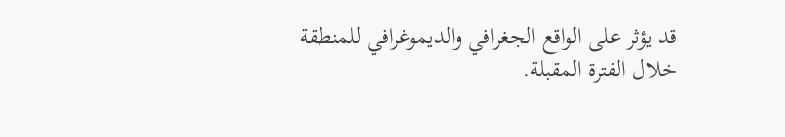قد يؤثر على الواقع الجغرافي والديموغرافي للمنطقة خلال الفترة المقبلة.